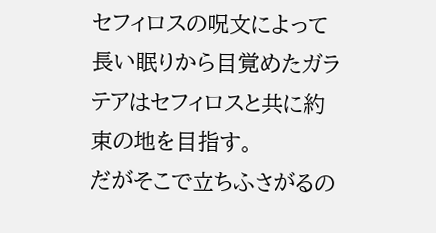セフィロスの呪文によって長い眠りから目覚めたガラテアはセフィロスと共に約束の地を目指す。
だがそこで立ちふさがるの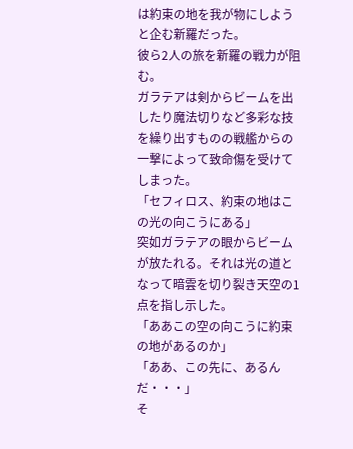は約束の地を我が物にしようと企む新羅だった。
彼ら2人の旅を新羅の戦力が阻む。
ガラテアは剣からビームを出したり魔法切りなど多彩な技を繰り出すものの戦艦からの一撃によって致命傷を受けてしまった。
「セフィロス、約束の地はこの光の向こうにある」
突如ガラテアの眼からビームが放たれる。それは光の道となって暗雲を切り裂き天空の1点を指し示した。
「ああこの空の向こうに約束の地があるのか」
「ああ、この先に、あるんだ・・・」
そ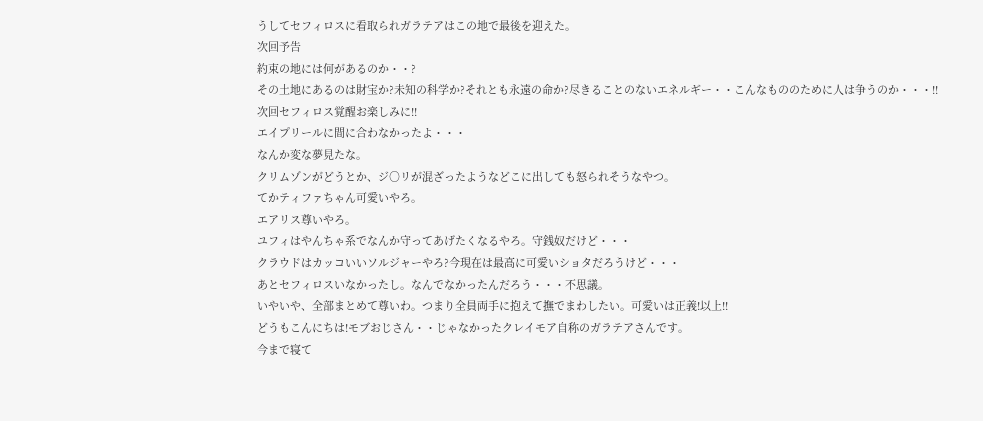うしてセフィロスに看取られガラテアはこの地で最後を迎えた。
次回予告
約束の地には何があるのか・・?
その土地にあるのは財宝か?未知の科学か?それとも永遠の命か?尽きることのないエネルギー・・こんなもののために人は争うのか・・・!!
次回セフィロス覚醒お楽しみに!!
エイプリールに間に合わなかったよ・・・
なんか変な夢見たな。
クリムゾンがどうとか、ジ○リが混ざったようなどこに出しても怒られそうなやつ。
てかティファちゃん可愛いやろ。
エアリス尊いやろ。
ユフィはやんちゃ系でなんか守ってあげたくなるやろ。守銭奴だけど・・・
クラウドはカッコいいソルジャーやろ?今現在は最高に可愛いショタだろうけど・・・
あとセフィロスいなかったし。なんでなかったんだろう・・・不思議。
いやいや、全部まとめて尊いわ。つまり全員両手に抱えて撫でまわしたい。可愛いは正義!以上!!
どうもこんにちは!モブおじさん・・じゃなかったクレイモア自称のガラテアさんです。
今まで寝て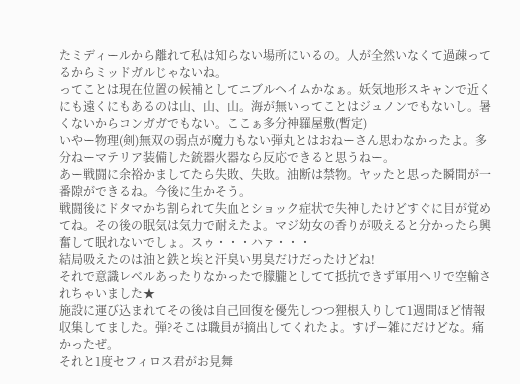たミディールから離れて私は知らない場所にいるの。人が全然いなくて過疎ってるからミッドガルじゃないね。
ってことは現在位置の候補としてニブルヘイムかなぁ。妖気地形スキャンで近くにも遠くにもあるのは山、山、山。海が無いってことはジュノンでもないし。暑くないからコンガガでもない。ここぁ多分神羅屋敷(暫定)
いやー物理(剣)無双の弱点が魔力もない弾丸とはおねーさん思わなかったよ。多分ねーマテリア装備した銃器火器なら反応できると思うねー。
あー戦闘に余裕かましてたら失敗、失敗。油断は禁物。ヤッたと思った瞬間が一番隙ができるね。今後に生かそう。
戦闘後にドタマかち割られて失血とショック症状で失神したけどすぐに目が覚めてね。その後の眠気は気力で耐えたよ。マジ幼女の香りが吸えると分かったら興奮して眠れないでしょ。スゥ・・・ハァ・・・
結局吸えたのは油と鉄と埃と汗臭い男臭だけだったけどね!
それで意識レベルあったりなかったで朦朧としてて抵抗できず軍用ヘリで空輸されちゃいました★
施設に運び込まれてその後は自己回復を優先しつつ狸根入りして1週間ほど情報収集してました。弾?そこは職員が摘出してくれたよ。すげー雑にだけどな。痛かったぜ。
それと1度セフィロス君がお見舞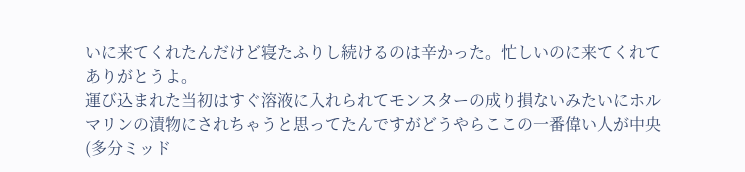いに来てくれたんだけど寝たふりし続けるのは辛かった。忙しいのに来てくれてありがとうよ。
運び込まれた当初はすぐ溶液に入れられてモンスターの成り損ないみたいにホルマリンの漬物にされちゃうと思ってたんですがどうやらここの一番偉い人が中央(多分ミッド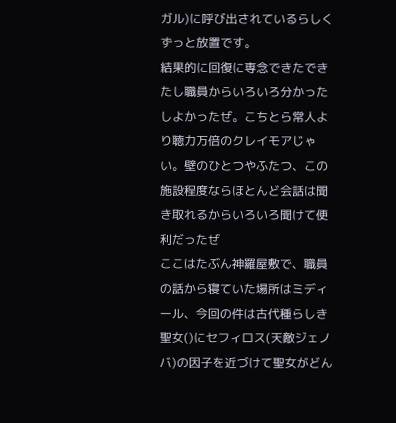ガル)に呼び出されているらしくずっと放置です。
結果的に回復に専念できたできたし職員からいろいろ分かったしよかったぜ。こちとら常人より聴力万倍のクレイモアじゃい。壁のひとつやふたつ、この施設程度ならほとんど会話は聞き取れるからいろいろ聞けて便利だったぜ
ここはたぶん神羅屋敷で、職員の話から寝ていた場所はミディール、今回の件は古代種らしき聖女()にセフィロス(天敵ジェノバ)の因子を近づけて聖女がどん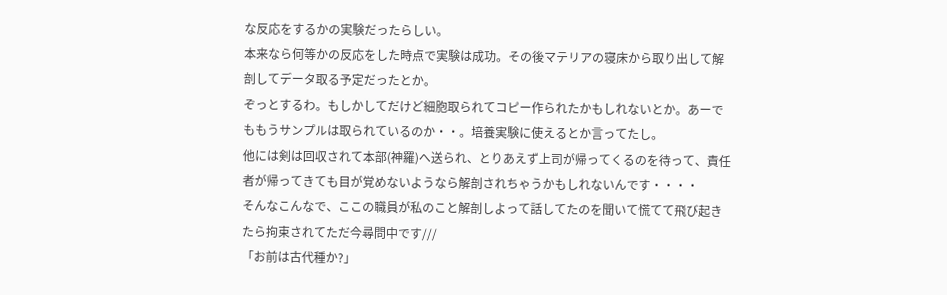な反応をするかの実験だったらしい。
本来なら何等かの反応をした時点で実験は成功。その後マテリアの寝床から取り出して解剖してデータ取る予定だったとか。
ぞっとするわ。もしかしてだけど細胞取られてコピー作られたかもしれないとか。あーでももうサンプルは取られているのか・・。培養実験に使えるとか言ってたし。
他には剣は回収されて本部(神羅)へ送られ、とりあえず上司が帰ってくるのを待って、責任者が帰ってきても目が覚めないようなら解剖されちゃうかもしれないんです・・・・
そんなこんなで、ここの職員が私のこと解剖しよって話してたのを聞いて慌てて飛び起きたら拘束されてただ今尋問中です///
「お前は古代種か?」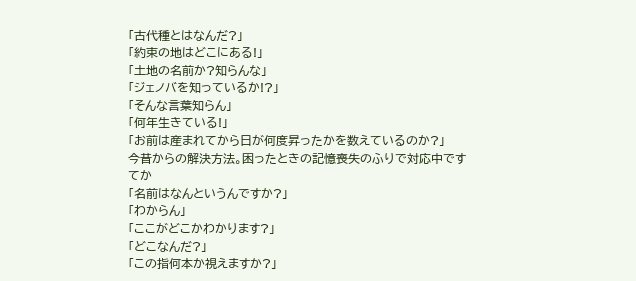「古代種とはなんだ?」
「約束の地はどこにある!」
「土地の名前か?知らんな」
「ジェノバを知っているか!?」
「そんな言葉知らん」
「何年生きている!」
「お前は産まれてから日が何度昇ったかを数えているのか?」
今昔からの解決方法。困ったときの記憶喪失のふりで対応中です
てか
「名前はなんというんですか?」
「わからん」
「ここがどこかわかります?」
「どこなんだ?」
「この指何本か視えますか?」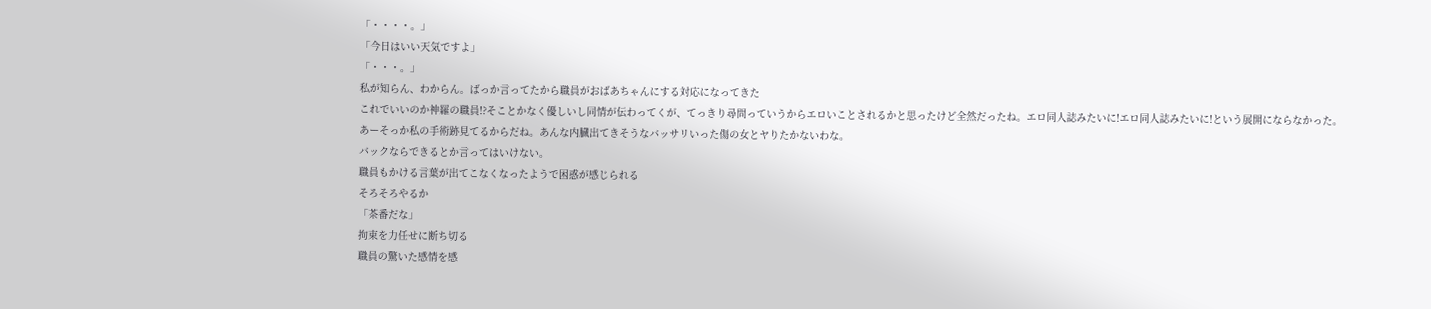「・・・・。」
「今日はいい天気ですよ」
「・・・。」
私が知らん、わからん。ばっか言ってたから職員がおばあちゃんにする対応になってきた
これでいいのか神羅の職員!?そことかなく優しいし同情が伝わってくが、てっきり尋問っていうからエロいことされるかと思ったけど全然だったね。エロ同人誌みたいに!エロ同人誌みたいに!という展開にならなかった。
あーそっか私の手術跡見てるからだね。あんな内臓出てきそうなバッサリいった傷の女とヤりたかないわな。
バックならできるとか言ってはいけない。
職員もかける言葉が出てこなくなったようで困惑が感じられる
そろそろやるか
「茶番だな」
拘束を力任せに断ち切る
職員の驚いた感情を感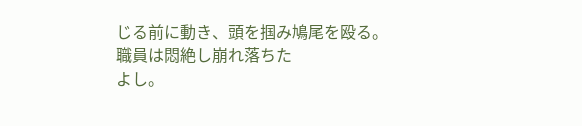じる前に動き、頭を掴み鳩尾を殴る。
職員は悶絶し崩れ落ちた
よし。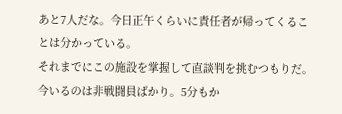あと7人だな。今日正午くらいに責任者が帰ってくることは分かっている。
それまでにこの施設を掌握して直談判を挑むつもりだ。
今いるのは非戦闘員ばかり。5分もか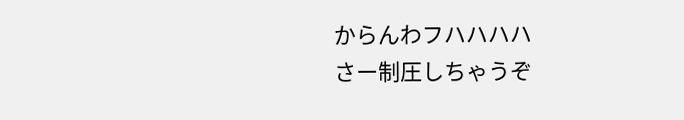からんわフハハハハ
さー制圧しちゃうぞ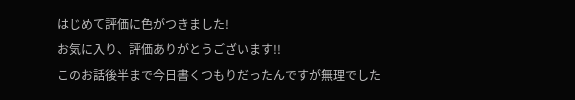はじめて評価に色がつきました!
お気に入り、評価ありがとうございます!!
このお話後半まで今日書くつもりだったんですが無理でした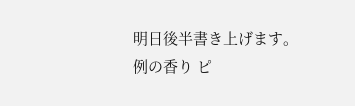明日後半書き上げます。
例の香り ピ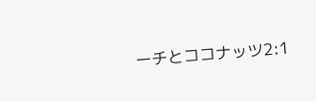ーチとココナッツ2:1